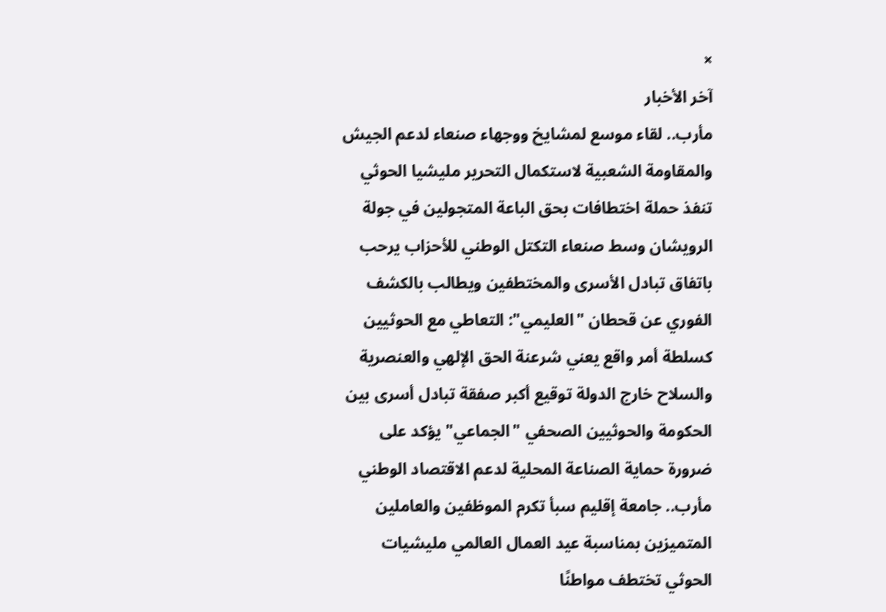×
آخر الأخبار
مأرب.. لقاء موسع لمشايخ ووجهاء صنعاء لدعم الجيش والمقاومة الشعبية لاستكمال التحرير مليشيا الحوثي تنفذ حملة اختطافات بحق الباعة المتجولين في جولة الرويشان وسط صنعاء التكتل الوطني للأحزاب يرحب باتفاق تبادل الأسرى والمختطفين ويطالب بالكشف الفوري عن قحطان "العليمي": التعاطي مع الحوثيين كسلطة أمر واقع يعني شرعنة الحق الإلهي والعنصرية والسلاح خارج الدولة توقيع أكبر صفقة تبادل أسرى بين الحكومة والحوثيين الصحفي "الجماعي" يؤكد على ضرورة حماية الصناعة المحلية لدعم الاقتصاد الوطني مأرب.. جامعة إقليم سبأ تكرم الموظفين والعاملين المتميزين بمناسبة عيد العمال العالمي مليشيات الحوثي تختطف مواطنًا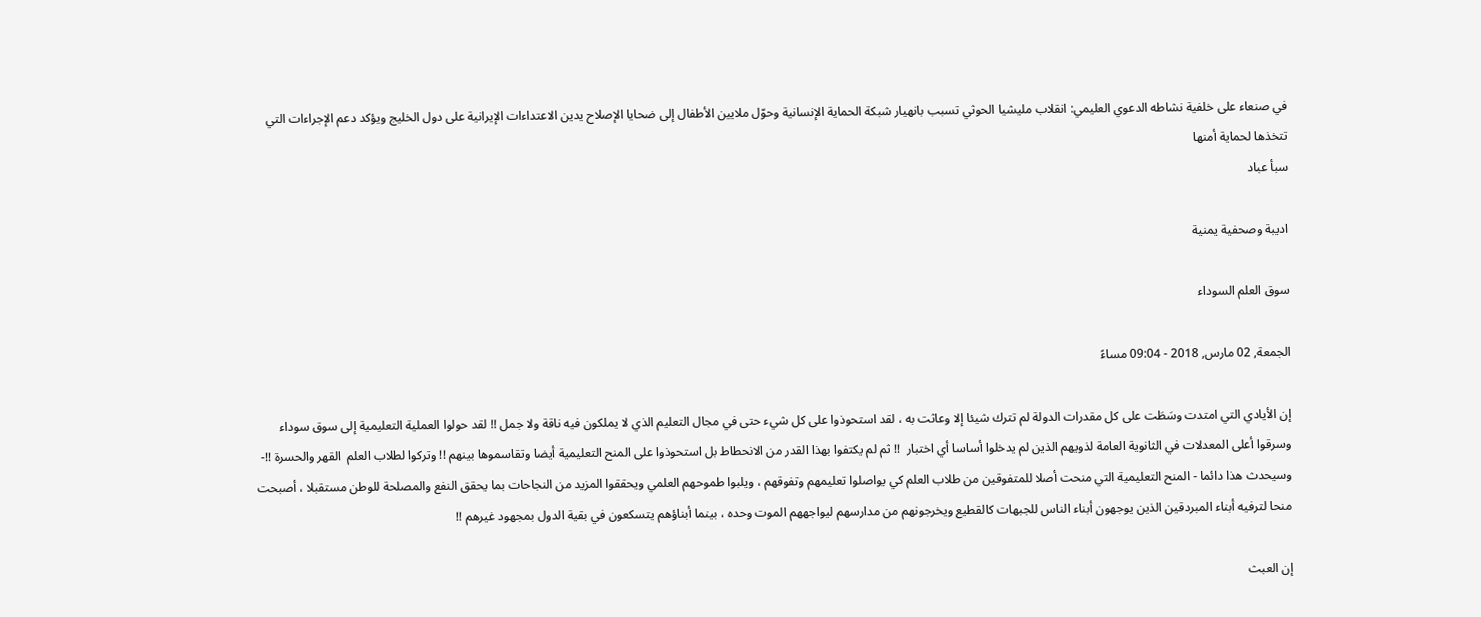في صنعاء على خلفية نشاطه الدعوي العليمي: انقلاب مليشيا الحوثي تسبب بانهيار شبكة الحماية الإنسانية وحوّل ملايين الأطفال إلى ضحايا الإصلاح يدين الاعتداءات الإيرانية على دول الخليج ويؤكد دعم الإجراءات التي تتخذها لحماية أمنها
سبأ عباد

اديبة وصحفية يمنية

سوق العلم السوداء

الجمعة, 02 مارس, 2018 - 09:04 مساءً

إن الأيادي التي امتدت وسَطَت على كل مقدرات الدولة لم تترك شيئا إلا وعاثت به ، لقد استحوذوا على كل شيء حتى في مجال التعليم الذي لا يملكون فيه ناقة ولا جمل !! لقد حولوا العملية التعليمية إلى سوق سوداء وسرقوا أعلى المعدلات في الثانوية العامة لذويهم الذين لم يدخلوا أساسا أي اختبار  !! ثم لم يكتفوا بهذا القدر من الانحطاط بل استحوذوا على المنح التعليمية أيضا وتقاسموها بينهم !! وتركوا لطلاب العلم  القهر والحسرة !!- وسيحدث هذا دائما - المنح التعليمية التي منحت أصلا للمتفوقين من طلاب العلم كي يواصلوا تعليمهم وتفوقهم ، ويلبوا طموحهم العلمي ويحققوا المزيد من النجاحات بما يحقق النفع والمصلحة للوطن مستقبلا ، أصبحت منحا لترفيه أبناء المبردقين الذين يوجهون أبناء الناس للجبهات كالقطيع ويخرجونهم من مدارسهم ليواجههم الموت وحده ، بينما أبناؤهم يتسكعون في بقية الدول بمجهود غيرهم !!

إن العبث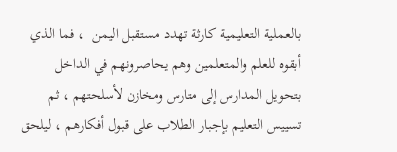بالعملية التعليمية كارثة تهدد مستقبل اليمن  ، فما الذي أبقوه للعلم والمتعلمين وهم يحاصرونهم في الداخل بتحويل المدارس إلى متارس ومخازن لأسلحتهم ، ثم تسييس التعليم بإجبار الطلاب على قبول أفكارهم ، ليلحق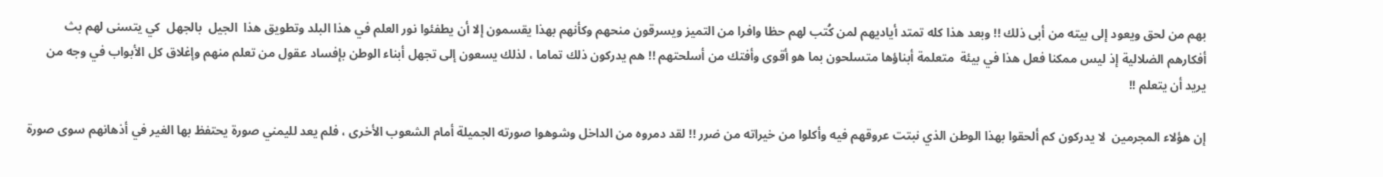بهم من لحق ويعود إلى بيته من أبى ذلك !! وبعد هذا كله تمتد أياديهم لمن كُتب لهم حظا وافرا من التميز ويسرقون منحهم وكأنهم بهذا يقسمون إلا أن يطفئوا نور العلم في هذا البلد وتطويق هذا  الجيل  بالجهل  كي يتسنى لهم بث أفكارهم الضلالية إذ ليس ممكنا فعل هذا في بيئة  متعلمة أبناؤها متسلحون بما هو أقوى وأفتك من أسلحتهم !! هم يدركون ذلك تماما ، لذلك يسعون إلى تجهل أبناء الوطن بإفساد عقول من تعلم منهم وإغلاق كل الأبواب في وجه من يريد أن يتعلم !!

إن هؤلاء المجرمين  لا يدركون كم ألحقوا بهذا الوطن الذي نبتت عروقهم فيه وأكلوا من خيراته من ضرر !! لقد دمروه من الداخل وشوهوا صورته الجميلة أمام الشعوب الأخرى ، فلم يعد لليمني صورة يحتفظ بها الغير في أذهانهم سوى صورة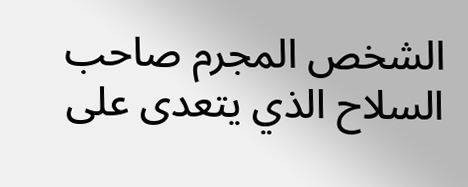الشخص المجرم صاحب السلاح الذي يتعدى على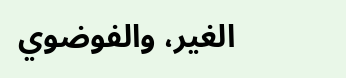الغير، والفوضوي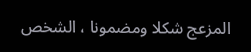المزعج شكلا ومضمونا ، الشخص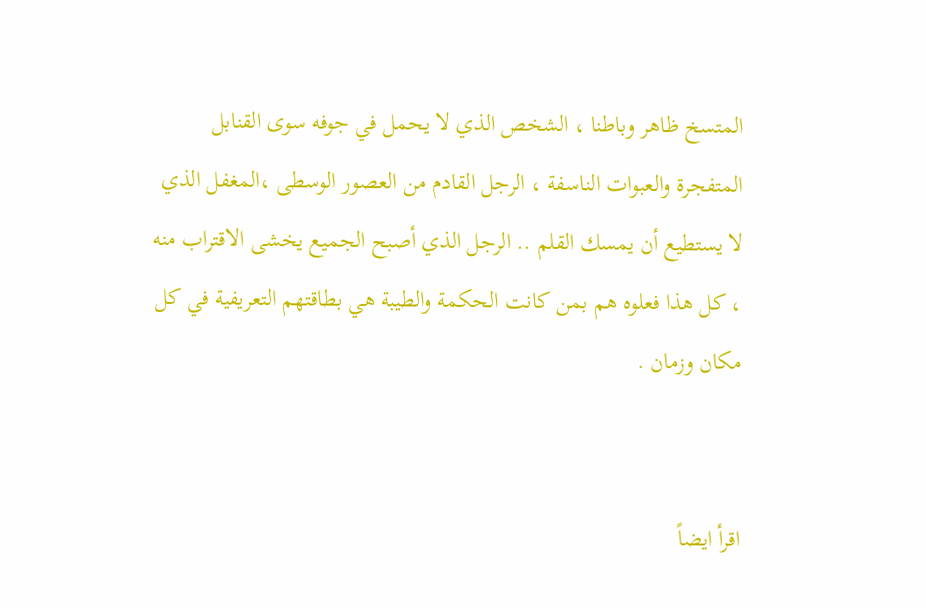المتسخ ظاهر وباطنا ، الشخص الذي لا يحمل في جوفه سوى القنابل المتفجرة والعبوات الناسفة ، الرجل القادم من العصور الوسطى ،المغفل الذي لا يستطيع أن يمسك القلم .. الرجل الذي أصبح الجميع يخشى الاقتراب منه ، كل هذا فعلوه هم بمن كانت الحكمة والطيبة هي بطاقتهم التعريفية في كل مكان وزمان .


اقرأ ايضاً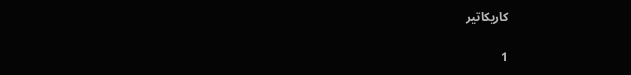كاريكاتير

1